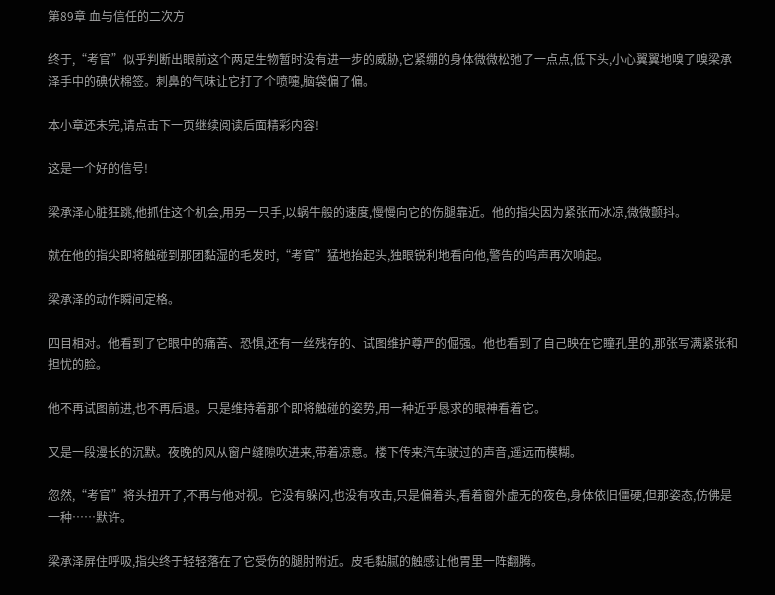第89章 血与信任的二次方

终于,“考官”似乎判断出眼前这个两足生物暂时没有进一步的威胁,它紧绷的身体微微松弛了一点点,低下头,小心翼翼地嗅了嗅梁承泽手中的碘伏棉签。刺鼻的气味让它打了个喷嚏,脑袋偏了偏。

本小章还未完,请点击下一页继续阅读后面精彩内容!

这是一个好的信号!

梁承泽心脏狂跳,他抓住这个机会,用另一只手,以蜗牛般的速度,慢慢向它的伤腿靠近。他的指尖因为紧张而冰凉,微微颤抖。

就在他的指尖即将触碰到那团黏湿的毛发时,“考官”猛地抬起头,独眼锐利地看向他,警告的呜声再次响起。

梁承泽的动作瞬间定格。

四目相对。他看到了它眼中的痛苦、恐惧,还有一丝残存的、试图维护尊严的倔强。他也看到了自己映在它瞳孔里的,那张写满紧张和担忧的脸。

他不再试图前进,也不再后退。只是维持着那个即将触碰的姿势,用一种近乎恳求的眼神看着它。

又是一段漫长的沉默。夜晚的风从窗户缝隙吹进来,带着凉意。楼下传来汽车驶过的声音,遥远而模糊。

忽然,“考官”将头扭开了,不再与他对视。它没有躲闪,也没有攻击,只是偏着头,看着窗外虚无的夜色,身体依旧僵硬,但那姿态,仿佛是一种……默许。

梁承泽屏住呼吸,指尖终于轻轻落在了它受伤的腿肘附近。皮毛黏腻的触感让他胃里一阵翻腾。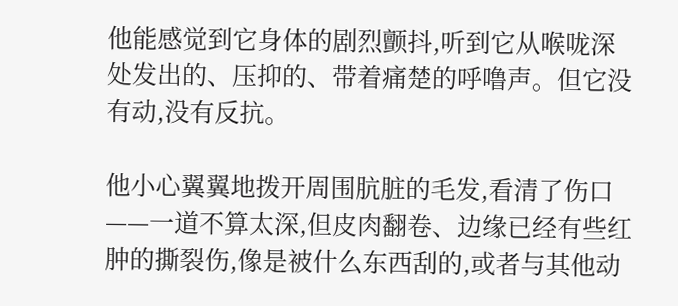他能感觉到它身体的剧烈颤抖,听到它从喉咙深处发出的、压抑的、带着痛楚的呼噜声。但它没有动,没有反抗。

他小心翼翼地拨开周围肮脏的毛发,看清了伤口——一道不算太深,但皮肉翻卷、边缘已经有些红肿的撕裂伤,像是被什么东西刮的,或者与其他动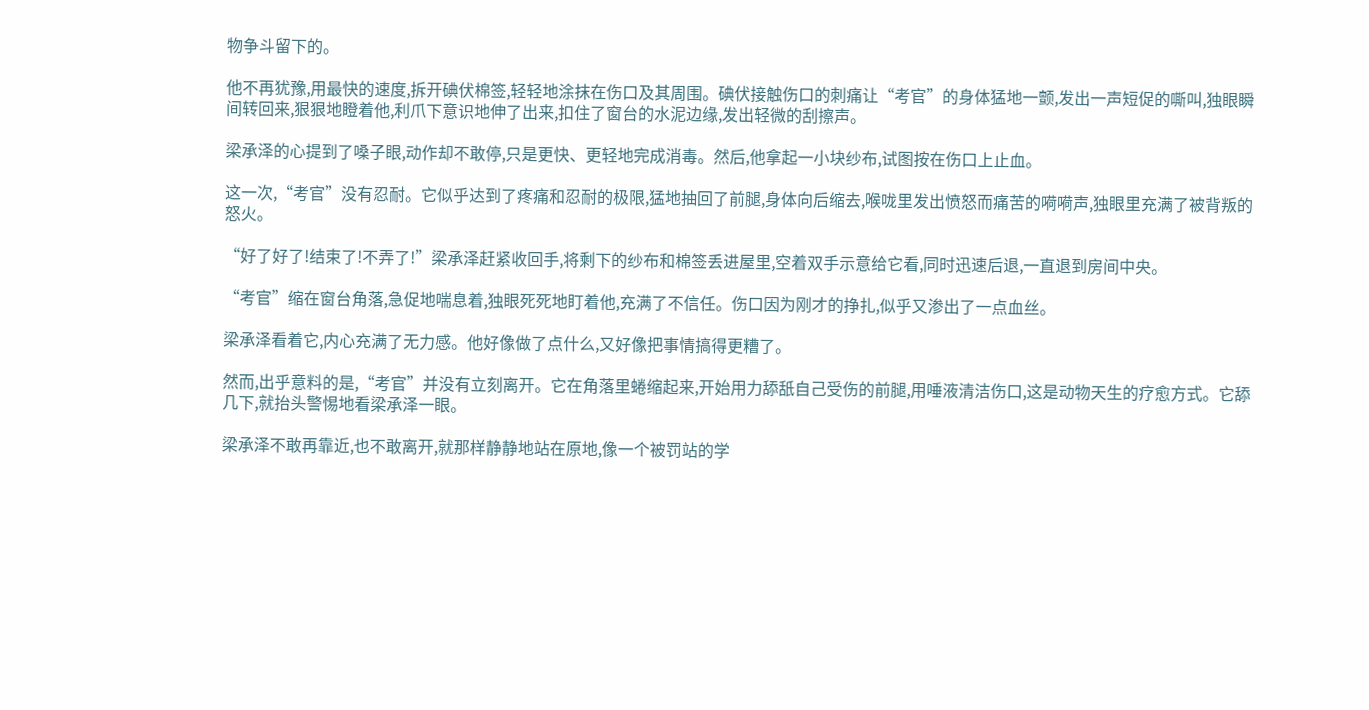物争斗留下的。

他不再犹豫,用最快的速度,拆开碘伏棉签,轻轻地涂抹在伤口及其周围。碘伏接触伤口的刺痛让“考官”的身体猛地一颤,发出一声短促的嘶叫,独眼瞬间转回来,狠狠地瞪着他,利爪下意识地伸了出来,扣住了窗台的水泥边缘,发出轻微的刮擦声。

梁承泽的心提到了嗓子眼,动作却不敢停,只是更快、更轻地完成消毒。然后,他拿起一小块纱布,试图按在伤口上止血。

这一次,“考官”没有忍耐。它似乎达到了疼痛和忍耐的极限,猛地抽回了前腿,身体向后缩去,喉咙里发出愤怒而痛苦的嗬嗬声,独眼里充满了被背叛的怒火。

“好了好了!结束了!不弄了!”梁承泽赶紧收回手,将剩下的纱布和棉签丢进屋里,空着双手示意给它看,同时迅速后退,一直退到房间中央。

“考官”缩在窗台角落,急促地喘息着,独眼死死地盯着他,充满了不信任。伤口因为刚才的挣扎,似乎又渗出了一点血丝。

梁承泽看着它,内心充满了无力感。他好像做了点什么,又好像把事情搞得更糟了。

然而,出乎意料的是,“考官”并没有立刻离开。它在角落里蜷缩起来,开始用力舔舐自己受伤的前腿,用唾液清洁伤口,这是动物天生的疗愈方式。它舔几下,就抬头警惕地看梁承泽一眼。

梁承泽不敢再靠近,也不敢离开,就那样静静地站在原地,像一个被罚站的学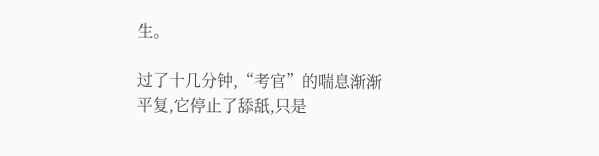生。

过了十几分钟,“考官”的喘息渐渐平复,它停止了舔舐,只是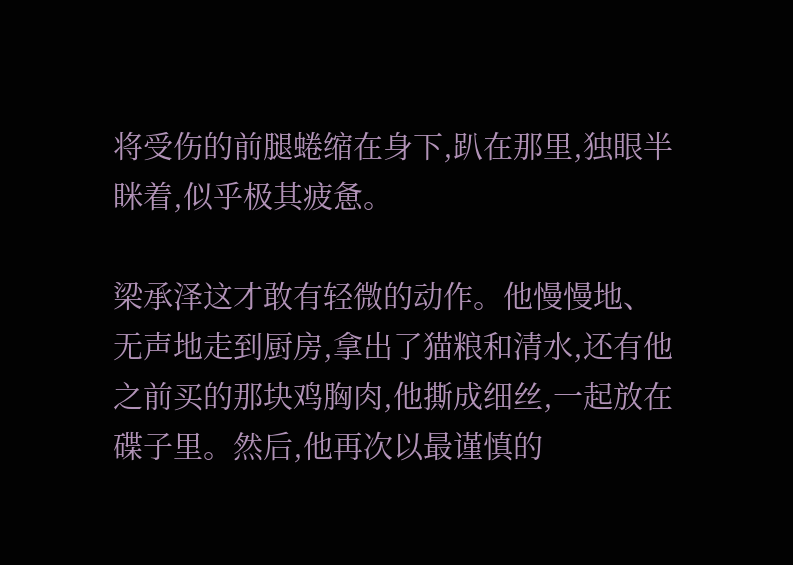将受伤的前腿蜷缩在身下,趴在那里,独眼半眯着,似乎极其疲惫。

梁承泽这才敢有轻微的动作。他慢慢地、无声地走到厨房,拿出了猫粮和清水,还有他之前买的那块鸡胸肉,他撕成细丝,一起放在碟子里。然后,他再次以最谨慎的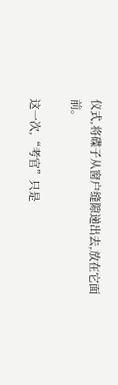仪式,将碟子从窗户缝隙递出去,放在它面前。

这一次,“考官”只是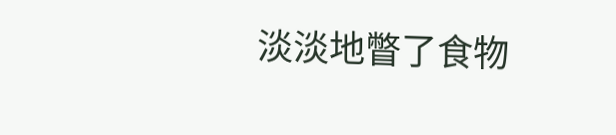淡淡地瞥了食物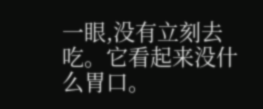一眼,没有立刻去吃。它看起来没什么胃口。